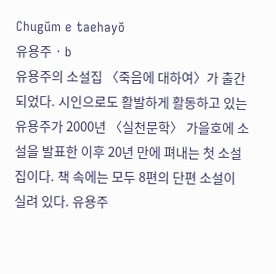Chugŭm e taehayŏ
유용주 · b
유용주의 소설집 〈죽음에 대하여〉가 출간되었다. 시인으로도 활발하게 활동하고 있는 유용주가 2000년 〈실천문학〉 가을호에 소설을 발표한 이후 20년 만에 펴내는 첫 소설집이다. 책 속에는 모두 8편의 단편 소설이 실려 있다. 유용주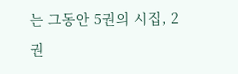는 그동안 5권의 시집, 2권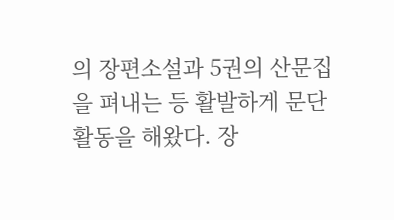의 장편소설과 5권의 산문집을 펴내는 등 활발하게 문단 활동을 해왔다. 장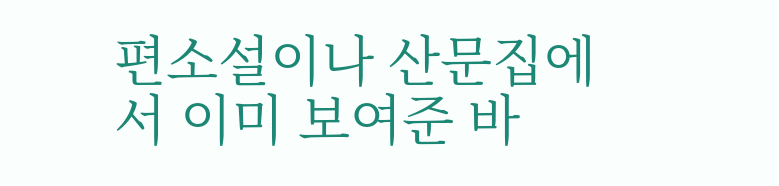편소설이나 산문집에서 이미 보여준 바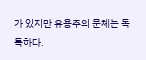가 있지만 유용주의 문체는 독특하다.